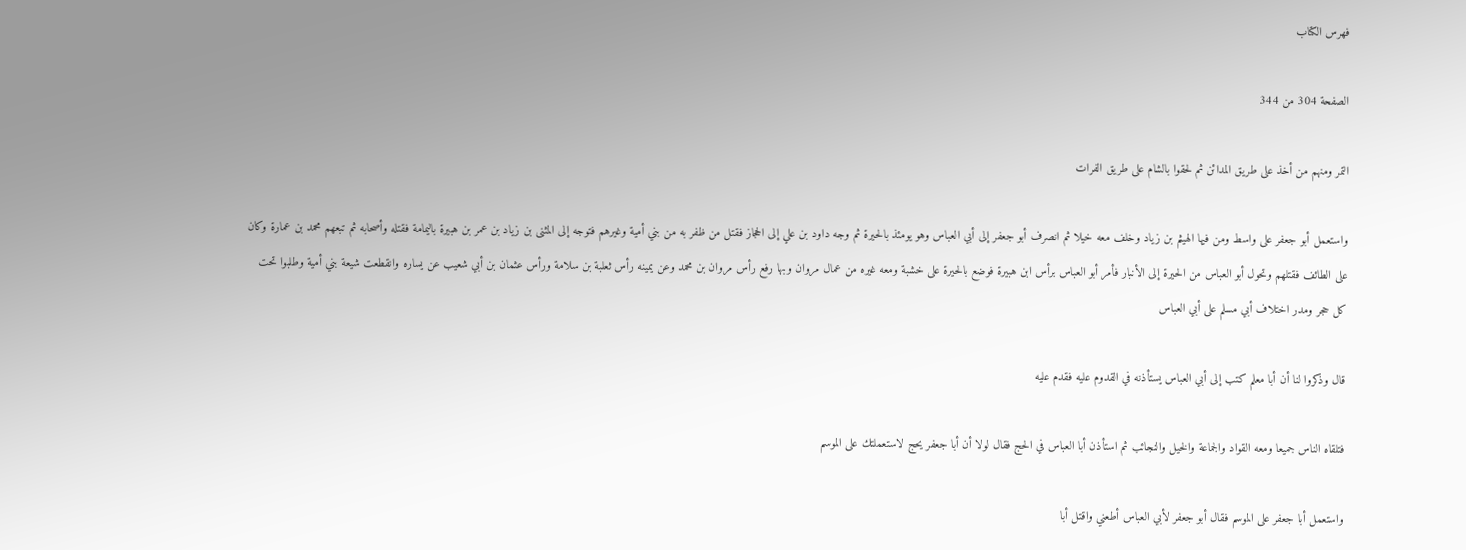فهرس الكتاب

الصفحة 304 من 344

التمر ومنهم من أخذ على طريق المدائن ثم لحقوا بالشام على طريق الفرات

واستعمل أبو جعفر على واسط ومن فيها الهيثم بن زياد وخلف معه خيلا ثم انصرف أبو جعفر إلى أبي العباس وهو يومئذ بالحيرة ثم وجه داود بن علي إلى الحجاز فقتل من ظفر به من بني أمية وغيرهم فتوجه إلى المثنى بن زياد بن عمر بن هبيرة باليمامة فقتله وأصحابه ثم تبعهم محمد بن عمارة وكان على الطائف فقتلهم وتحول أبو العباس من الحيرة إلى الأنبار فأمر أبو العباس برأس ابن هبيرة فوضع بالحيرة على خشبة ومعه غيره من عمال مروان وبها رفع رأس مروان بن محمد وعن يمينه رأس ثعلبة بن سلامة ورأس عثمان بن أبي شعيب عن يساره وانقطعت شيعة بني أمية وطلبوا تحت كل حجر ومدر اختلاف أبي مسلم على أبي العباس

قال وذكروا لنا أن أبا معلم كتب إلى أبي العباس يستأذنه في القدوم عليه فقدم عليه

فتلقاه الناس جميعا ومعه القواد والجماعة والخيل والنجائب ثم استأذن أبا العباس في الحج فقال لولا أن أبا جعفر يحج لاستعملتك على الموسم

واستعمل أبا جعفر على الموسم فقال أبو جعفر لأبي العباس أطعني واقتل أبا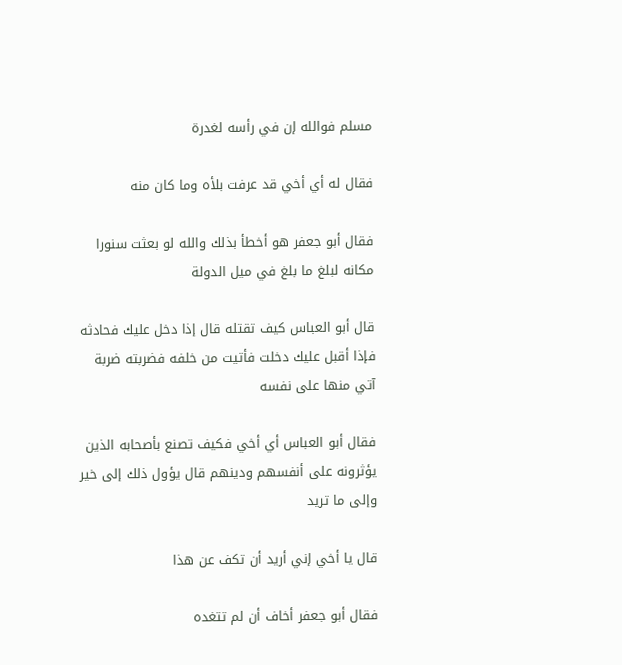مسلم فوالله إن في رأسه لغدرة

فقال له أي أخي قد عرفت بلأه وما كان منه

فقال أبو جعفر هو أخطأ بذلك والله لو بعثت سنورا مكانه لبلغ ما بلغ في ميل الدولة

قال أبو العباس كيف تقتله قال إذا دخل عليك فحادثه فإذا أقبل عليك دخلت فأتيت من خلفه فضربته ضربة آتي منها على نفسه

فقال أبو العباس أي أخي فكيف تصنع بأصحابه الذين يؤثرونه على أنفسهم ودينهم قال يؤول ذلك إلى خير وإلى ما تريد

قال يا أخي إني أريد أن تكف عن هذا

فقال أبو جعفر أخاف أن لم تتغده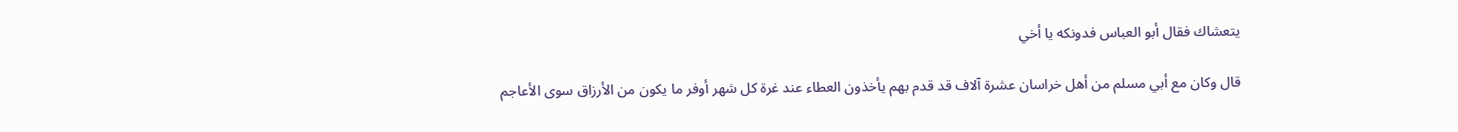يتعشاك فقال أبو العباس فدونكه يا أخي

قال وكان مع أبي مسلم من أهل خراسان عشرة آلاف قد قدم بهم يأخذون العطاء عند غرة كل شهر أوفر ما يكون من الأرزاق سوى الأعاجم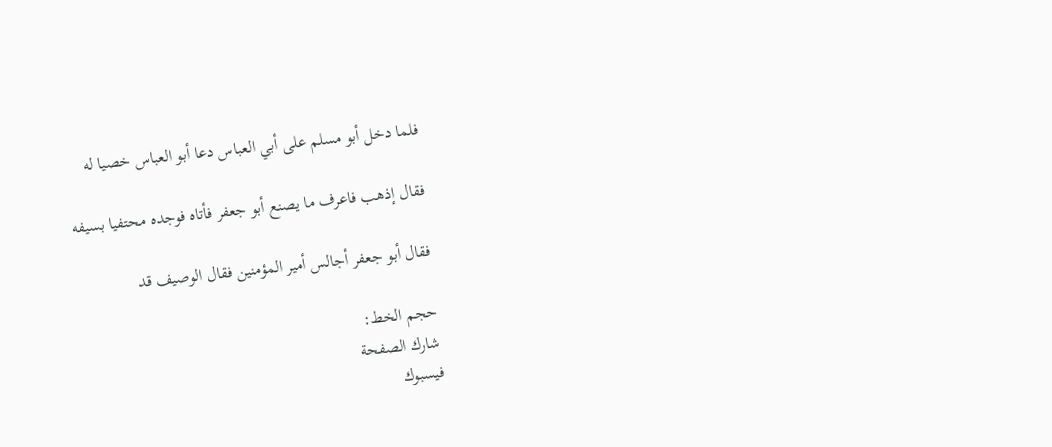فلما دخل أبو مسلم على أبي العباس دعا أبو العباس خصيا له

فقال إذهب فاعرف ما يصنع أبو جعفر فأتاه فوجده محتفيا بسيفه

فقال أبو جعفر أجالس أمير المؤمنين فقال الوصيف قد

حجم الخط:
شارك الصفحة
فيسبوك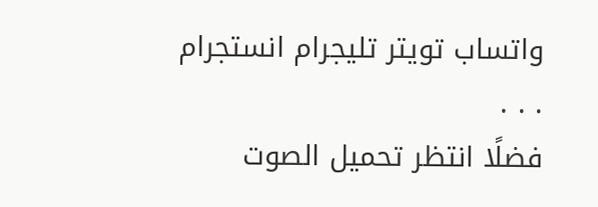واتساب تويتر تليجرام انستجرام
. . .
فضلًا انتظر تحميل الصوت